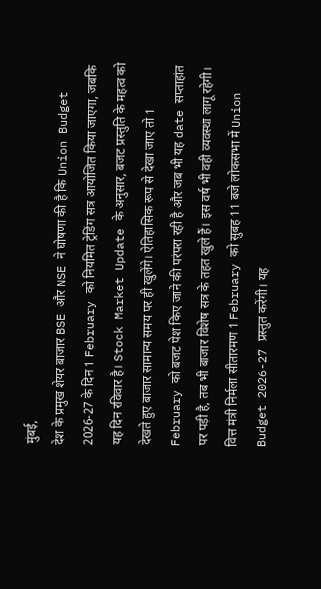मुंबई,
देश के प्रमुख शेयर बाजार BSE और NSE ने घोषणा की है कि Union Budget 2026-27 के दिन 1 February को नियमित ट्रेडिंग सत्र आयोजित किया जाएगा, जबकि यह दिन रविवार है। Stock Market Update के अनुसार, बजट प्रस्तुति के महत्व को देखते हुए बाजार सामान्य समय पर ही खुलेंगे। ऐतिहासिक रूप से देखा जाए तो 1 February को बजट पेश किए जाने की परंपरा रही है और जब भी यह date सप्ताहांत पर पड़ी है, तब भी बाजार विशेष सत्र के तहत खुले हैं। इस वर्ष भी वही व्यवस्था लागू रहेगी।
वित्त मंत्री निर्मला सीतारमण 1 February को सुबह 11 बजे लोकसभा में Union Budget 2026-27 प्रस्तुत करेंगी। यह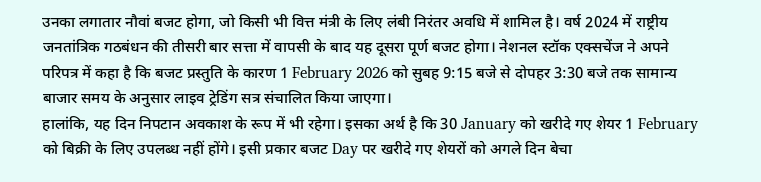उनका लगातार नौवां बजट होगा, जो किसी भी वित्त मंत्री के लिए लंबी निरंतर अवधि में शामिल है। वर्ष 2024 में राष्ट्रीय जनतांत्रिक गठबंधन की तीसरी बार सत्ता में वापसी के बाद यह दूसरा पूर्ण बजट होगा। नेशनल स्टॉक एक्सचेंज ने अपने परिपत्र में कहा है कि बजट प्रस्तुति के कारण 1 February 2026 को सुबह 9:15 बजे से दोपहर 3:30 बजे तक सामान्य बाजार समय के अनुसार लाइव ट्रेडिंग सत्र संचालित किया जाएगा।
हालांकि, यह दिन निपटान अवकाश के रूप में भी रहेगा। इसका अर्थ है कि 30 January को खरीदे गए शेयर 1 February को बिक्री के लिए उपलब्ध नहीं होंगे। इसी प्रकार बजट Day पर खरीदे गए शेयरों को अगले दिन बेचा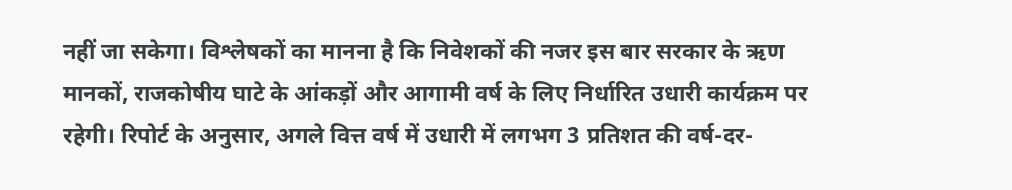नहीं जा सकेगा। विश्लेषकों का मानना है कि निवेशकों की नजर इस बार सरकार के ऋण मानकों, राजकोषीय घाटे के आंकड़ों और आगामी वर्ष के लिए निर्धारित उधारी कार्यक्रम पर रहेगी। रिपोर्ट के अनुसार, अगले वित्त वर्ष में उधारी में लगभग 3 प्रतिशत की वर्ष-दर-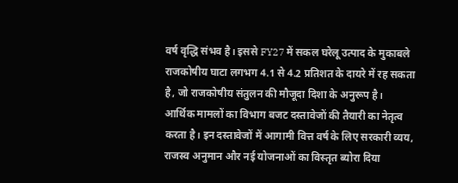वर्ष वृद्धि संभव है। इससे FY27 में सकल घरेलू उत्पाद के मुकाबले राजकोषीय घाटा लगभग 4.1 से 4.2 प्रतिशत के दायरे में रह सकता है, जो राजकोषीय संतुलन की मौजूदा दिशा के अनुरूप है।
आर्थिक मामलों का विभाग बजट दस्तावेजों की तैयारी का नेतृत्व करता है। इन दस्तावेजों में आगामी वित्त वर्ष के लिए सरकारी व्यय, राजस्व अनुमान और नई योजनाओं का विस्तृत ब्योरा दिया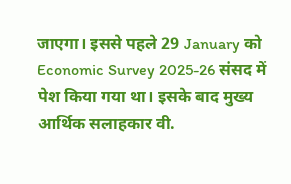जाएगा। इससे पहले 29 January को Economic Survey 2025-26 संसद में पेश किया गया था। इसके बाद मुख्य आर्थिक सलाहकार वी.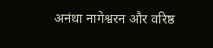अनंथा नागेश्वरन और वरिष्ठ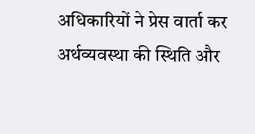अधिकारियों ने प्रेस वार्ता कर अर्थव्यवस्था की स्थिति और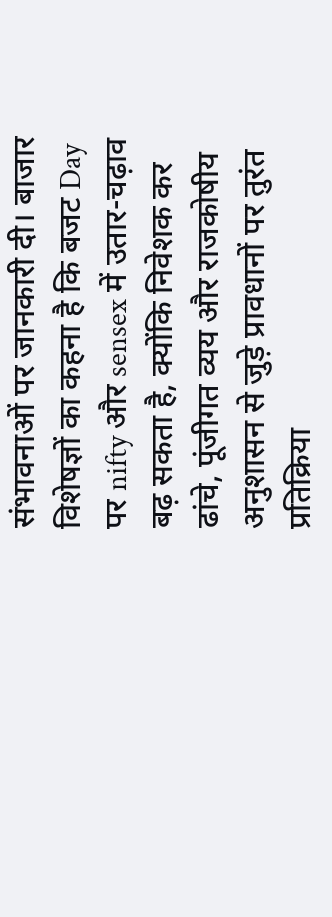संभावनाओं पर जानकारी दी। बाजार विशेषज्ञों का कहना है कि बजट Day पर nifty और sensex में उतार-चढ़ाव बढ़ सकता है, क्योंकि निवेशक कर ढांचे, पूंजीगत व्यय और राजकोषीय अनुशासन से जुड़े प्रावधानों पर तुरंत प्रतिक्रिया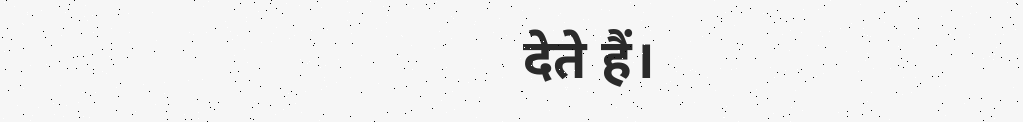देते हैं।